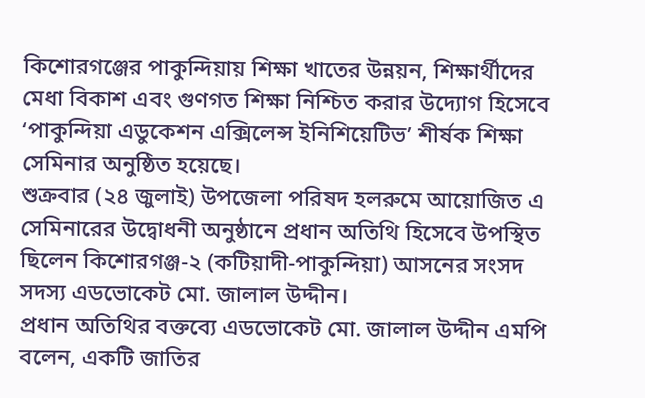কিশোরগঞ্জের পাকুন্দিয়ায় শিক্ষা খাতের উন্নয়ন, শিক্ষার্থীদের মেধা বিকাশ এবং গুণগত শিক্ষা নিশ্চিত করার উদ্যোগ হিসেবে ‘পাকুন্দিয়া এডুকেশন এক্সিলেন্স ইনিশিয়েটিভ’ শীর্ষক শিক্ষা সেমিনার অনুষ্ঠিত হয়েছে।
শুক্রবার (২৪ জুলাই) উপজেলা পরিষদ হলরুমে আয়োজিত এ সেমিনারের উদ্বোধনী অনুষ্ঠানে প্রধান অতিথি হিসেবে উপস্থিত ছিলেন কিশোরগঞ্জ-২ (কটিয়াদী-পাকুন্দিয়া) আসনের সংসদ সদস্য এডভোকেট মো. জালাল উদ্দীন।
প্রধান অতিথির বক্তব্যে এডভোকেট মো. জালাল উদ্দীন এমপি বলেন, একটি জাতির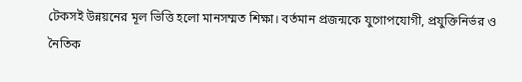টেকসই উন্নয়নের মূল ভিত্তি হলো মানসম্মত শিক্ষা। বর্তমান প্রজন্মকে যুগোপযোগী, প্রযুক্তিনির্ভর ও নৈতিক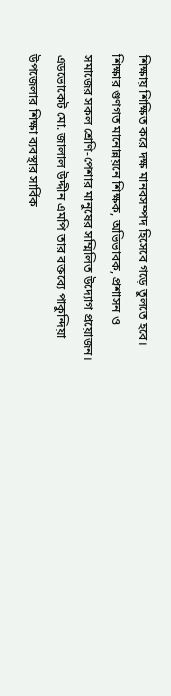শিক্ষায় শিক্ষিত করে দক্ষ মানবসম্পদ হিসেবে গড়ে তুলতে হবে। শিক্ষার গুণগত মানোন্নয়নে শিক্ষক, অভিভাবক, প্রশাসন ও সমাজের সকল শ্রেণি-পেশার মানুষের সম্মিলিত উদ্যোগ প্রয়োজন।
এডভোকেট মো. জালাল উদ্দীন এমপি তার বক্তব্যে পাকুন্দিয়া উপজেলার শিক্ষা ব্যবস্থার সার্বিক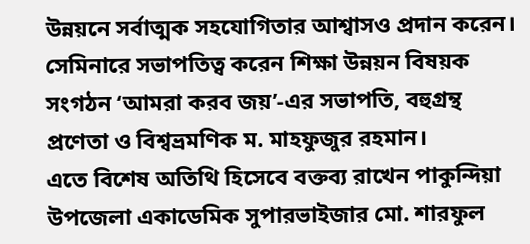উন্নয়নে সর্বাত্মক সহযোগিতার আশ্বাসও প্রদান করেন।
সেমিনারে সভাপতিত্ব করেন শিক্ষা উন্নয়ন বিষয়ক সংগঠন ‘আমরা করব জয়’-এর সভাপতি, বহুগ্রন্থ প্রণেতা ও বিশ্বভ্রমণিক ম. মাহফুজুর রহমান।
এতে বিশেষ অতিথি হিসেবে বক্তব্য রাখেন পাকুন্দিয়া উপজেলা একাডেমিক সুপারভাইজার মো. শারফুল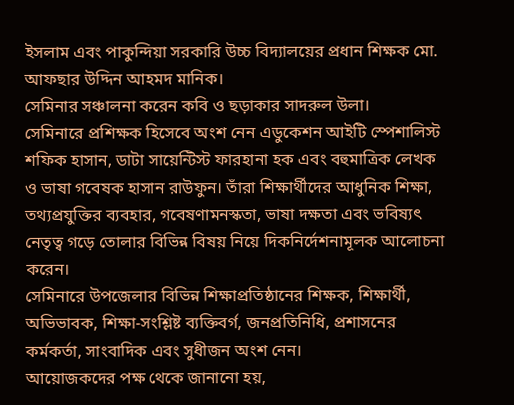ইসলাম এবং পাকুন্দিয়া সরকারি উচ্চ বিদ্যালয়ের প্রধান শিক্ষক মো. আফছার উদ্দিন আহমদ মানিক।
সেমিনার সঞ্চালনা করেন কবি ও ছড়াকার সাদরুল উলা।
সেমিনারে প্রশিক্ষক হিসেবে অংশ নেন এডুকেশন আইটি স্পেশালিস্ট শফিক হাসান, ডাটা সায়েন্টিস্ট ফারহানা হক এবং বহুমাত্রিক লেখক ও ভাষা গবেষক হাসান রাউফুন। তাঁরা শিক্ষার্থীদের আধুনিক শিক্ষা, তথ্যপ্রযুক্তির ব্যবহার, গবেষণামনস্কতা, ভাষা দক্ষতা এবং ভবিষ্যৎ নেতৃত্ব গড়ে তোলার বিভিন্ন বিষয় নিয়ে দিকনির্দেশনামূলক আলোচনা করেন।
সেমিনারে উপজেলার বিভিন্ন শিক্ষাপ্রতিষ্ঠানের শিক্ষক, শিক্ষার্থী, অভিভাবক, শিক্ষা-সংশ্লিষ্ট ব্যক্তিবর্গ, জনপ্রতিনিধি, প্রশাসনের কর্মকর্তা, সাংবাদিক এবং সুধীজন অংশ নেন।
আয়োজকদের পক্ষ থেকে জানানো হয়,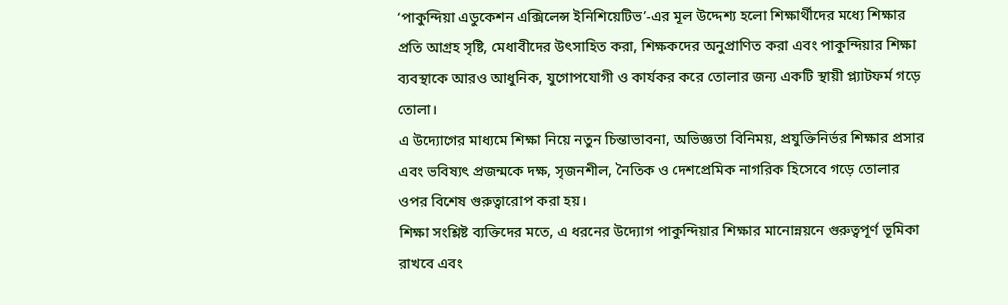‘পাকুন্দিয়া এডুকেশন এক্সিলেন্স ইনিশিয়েটিভ’-এর মূল উদ্দেশ্য হলো শিক্ষার্থীদের মধ্যে শিক্ষার প্রতি আগ্রহ সৃষ্টি, মেধাবীদের উৎসাহিত করা, শিক্ষকদের অনুপ্রাণিত করা এবং পাকুন্দিয়ার শিক্ষা ব্যবস্থাকে আরও আধুনিক, যুগোপযোগী ও কার্যকর করে তোলার জন্য একটি স্থায়ী প্ল্যাটফর্ম গড়ে তোলা।
এ উদ্যোগের মাধ্যমে শিক্ষা নিয়ে নতুন চিন্তাভাবনা, অভিজ্ঞতা বিনিময়, প্রযুক্তিনির্ভর শিক্ষার প্রসার এবং ভবিষ্যৎ প্রজন্মকে দক্ষ, সৃজনশীল, নৈতিক ও দেশপ্রেমিক নাগরিক হিসেবে গড়ে তোলার ওপর বিশেষ গুরুত্বারোপ করা হয়।
শিক্ষা সংশ্লিষ্ট ব্যক্তিদের মতে, এ ধরনের উদ্যোগ পাকুন্দিয়ার শিক্ষার মানোন্নয়নে গুরুত্বপূর্ণ ভূমিকা রাখবে এবং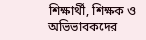শিক্ষার্থী, শিক্ষক ও অভিভাবকদের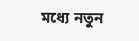মধ্যে নতুন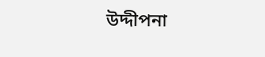উদ্দীপনা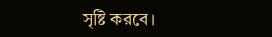সৃষ্টি করবে।